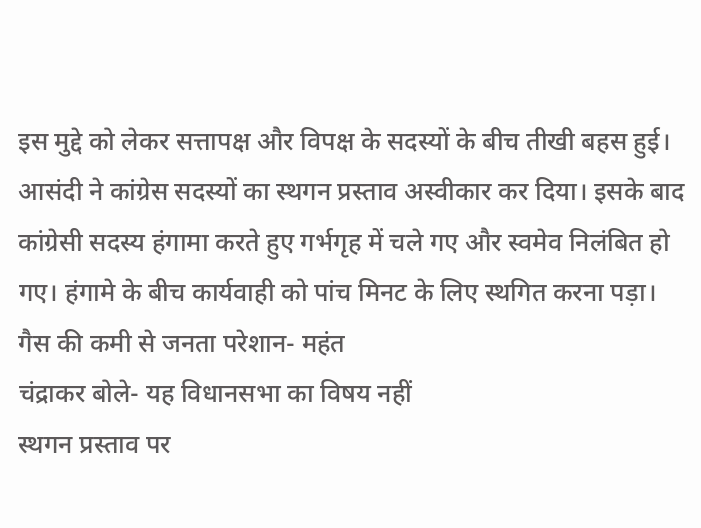इस मुद्दे को लेकर सत्तापक्ष और विपक्ष के सदस्यों के बीच तीखी बहस हुई। आसंदी ने कांग्रेस सदस्यों का स्थगन प्रस्ताव अस्वीकार कर दिया। इसके बाद कांग्रेसी सदस्य हंगामा करते हुए गर्भगृह में चले गए और स्वमेव निलंबित हो गए। हंगामे के बीच कार्यवाही को पांच मिनट के लिए स्थगित करना पड़ा।
गैस की कमी से जनता परेशान- महंत
चंद्राकर बोले- यह विधानसभा का विषय नहीं
स्थगन प्रस्ताव पर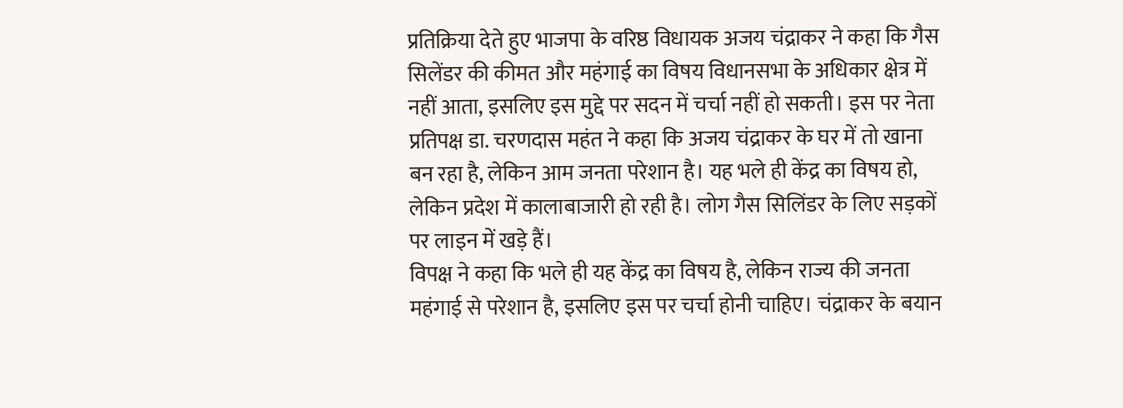प्रतिक्रिया देते हुए भाजपा के वरिष्ठ विधायक अजय चंद्राकर ने कहा कि गैस सिलेंडर की कीमत और महंगाई का विषय विधानसभा के अधिकार क्षेत्र में नहीं आता, इसलिए इस मुद्दे पर सदन में चर्चा नहीं हो सकती। इस पर नेता प्रतिपक्ष डा. चरणदास महंत ने कहा कि अजय चंद्राकर के घर में तो खाना बन रहा है, लेकिन आम जनता परेशान है। यह भले ही केंद्र का विषय हो, लेकिन प्रदेश में कालाबाजारी हो रही है। लोग गैस सिलिंडर के लिए सड़कों पर लाइन में खड़े हैं।
विपक्ष ने कहा कि भले ही यह केंद्र का विषय है, लेकिन राज्य की जनता महंगाई से परेशान है, इसलिए इस पर चर्चा होनी चाहिए। चंद्राकर के बयान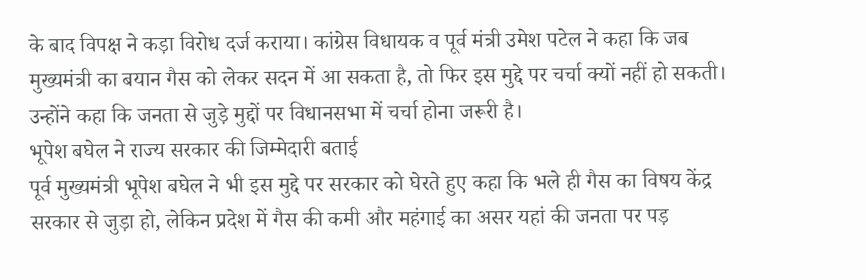के बाद विपक्ष ने कड़ा विरोध दर्ज कराया। कांग्रेस विधायक व पूर्व मंत्री उमेश पटेल ने कहा कि जब मुख्यमंत्री का बयान गैस को लेकर सदन में आ सकता है, तो फिर इस मुद्दे पर चर्चा क्यों नहीं हो सकती। उन्होंने कहा कि जनता से जुड़े मुद्दों पर विधानसभा में चर्चा होना जरूरी है।
भूपेश बघेल ने राज्य सरकार की जिम्मेदारी बताई
पूर्व मुख्यमंत्री भूपेश बघेल ने भी इस मुद्दे पर सरकार को घेरते हुए कहा कि भले ही गैस का विषय केंद्र सरकार से जुड़ा हो, लेकिन प्रदेश में गैस की कमी और महंगाई का असर यहां की जनता पर पड़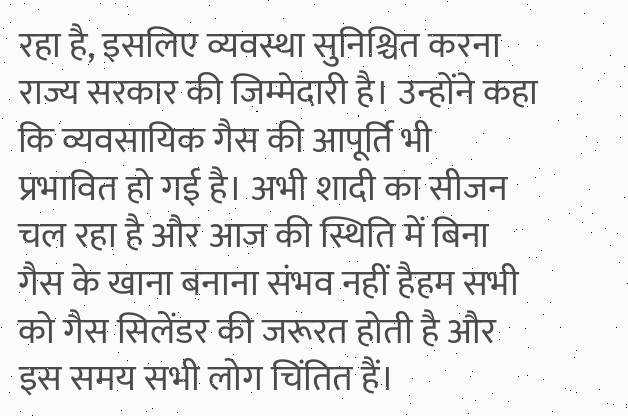रहा है, इसलिए व्यवस्था सुनिश्चित करना राज्य सरकार की जिम्मेदारी है। उन्होंने कहा कि व्यवसायिक गैस की आपूर्ति भी प्रभावित हो गई है। अभी शादी का सीजन चल रहा है और आज की स्थिति में बिना गैस के खाना बनाना संभव नहीं हैहम सभी को गैस सिलेंडर की जरूरत होती है और इस समय सभी लोग चिंतित हैं।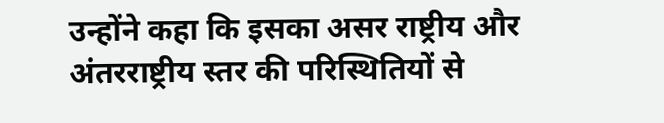उन्होंने कहा कि इसका असर राष्ट्रीय और अंतरराष्ट्रीय स्तर की परिस्थितियों से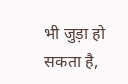भी जुड़ा हो सकता है,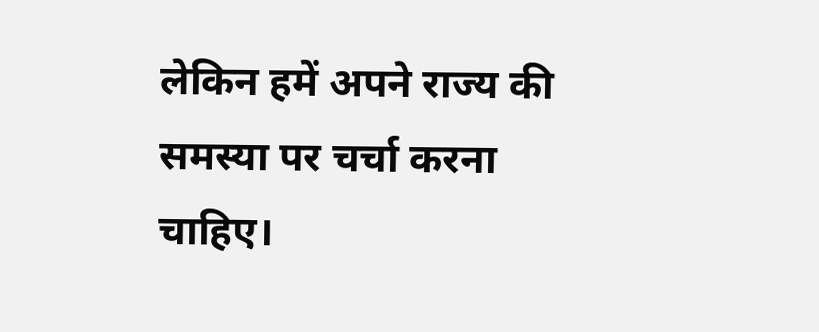लेकिन हमें अपने राज्य की समस्या पर चर्चा करना चाहिए।